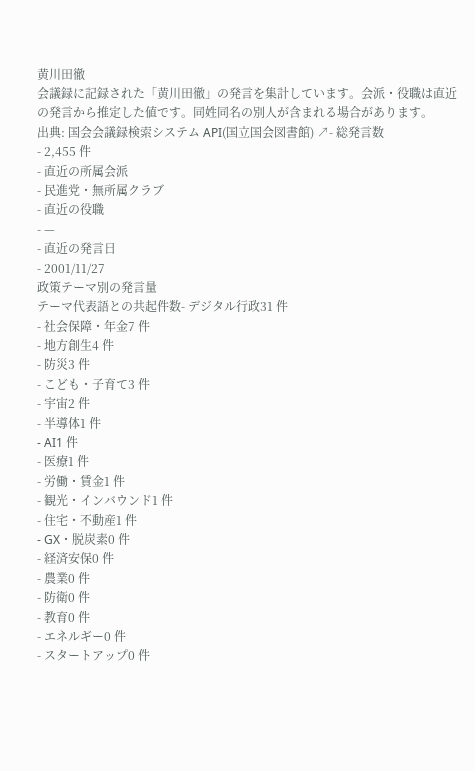黄川田徹
会議録に記録された「黄川田徹」の発言を集計しています。会派・役職は直近の発言から推定した値です。同姓同名の別人が含まれる場合があります。
出典: 国会会議録検索システム API(国立国会図書館) ↗- 総発言数
- 2,455 件
- 直近の所属会派
- 民進党・無所属クラブ
- 直近の役職
- —
- 直近の発言日
- 2001/11/27
政策テーマ別の発言量
テーマ代表語との共起件数- デジタル行政31 件
- 社会保障・年金7 件
- 地方創生4 件
- 防災3 件
- こども・子育て3 件
- 宇宙2 件
- 半導体1 件
- AI1 件
- 医療1 件
- 労働・賃金1 件
- 観光・インバウンド1 件
- 住宅・不動産1 件
- GX・脱炭素0 件
- 経済安保0 件
- 農業0 件
- 防衛0 件
- 教育0 件
- エネルギー0 件
- スタートアップ0 件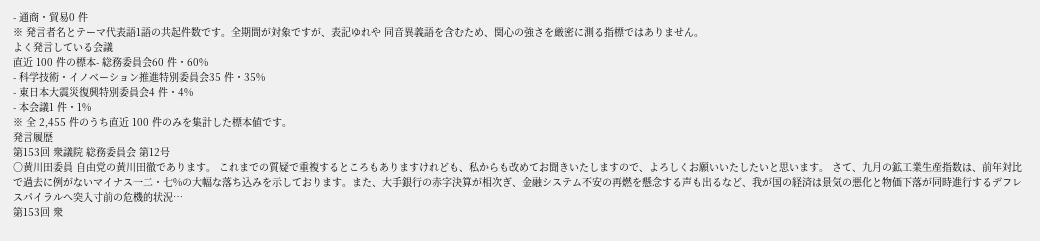- 通商・貿易0 件
※ 発言者名とテーマ代表語1語の共起件数です。全期間が対象ですが、表記ゆれや 同音異義語を含むため、関心の強さを厳密に測る指標ではありません。
よく発言している会議
直近 100 件の標本- 総務委員会60 件・60%
- 科学技術・イノベーション推進特別委員会35 件・35%
- 東日本大震災復興特別委員会4 件・4%
- 本会議1 件・1%
※ 全 2,455 件のうち直近 100 件のみを集計した標本値です。
発言履歴
第153回 衆議院 総務委員会 第12号
○黄川田委員 自由党の黄川田徹であります。 これまでの質疑で重複するところもありますけれども、私からも改めてお聞きいたしますので、よろしくお願いいたしたいと思います。 さて、九月の鉱工業生産指数は、前年対比で過去に例がないマイナス一二・七%の大幅な落ち込みを示しております。また、大手銀行の赤字決算が相次ぎ、金融システム不安の再燃を懸念する声も出るなど、我が国の経済は景気の悪化と物価下落が同時進行するデフレスパイラルへ突入寸前の危機的状況…
第153回 衆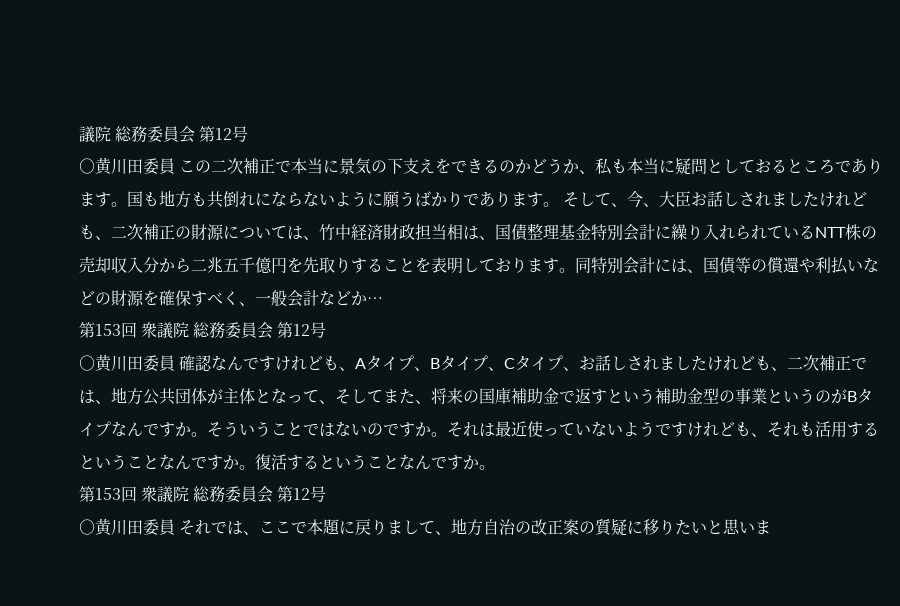議院 総務委員会 第12号
○黄川田委員 この二次補正で本当に景気の下支えをできるのかどうか、私も本当に疑問としておるところであります。国も地方も共倒れにならないように願うばかりであります。 そして、今、大臣お話しされましたけれども、二次補正の財源については、竹中経済財政担当相は、国債整理基金特別会計に繰り入れられているNTT株の売却収入分から二兆五千億円を先取りすることを表明しております。同特別会計には、国債等の償還や利払いなどの財源を確保すべく、一般会計などか…
第153回 衆議院 総務委員会 第12号
○黄川田委員 確認なんですけれども、Aタイプ、Bタイプ、Cタイプ、お話しされましたけれども、二次補正では、地方公共団体が主体となって、そしてまた、将来の国庫補助金で返すという補助金型の事業というのがBタイプなんですか。そういうことではないのですか。それは最近使っていないようですけれども、それも活用するということなんですか。復活するということなんですか。
第153回 衆議院 総務委員会 第12号
○黄川田委員 それでは、ここで本題に戻りまして、地方自治の改正案の質疑に移りたいと思いま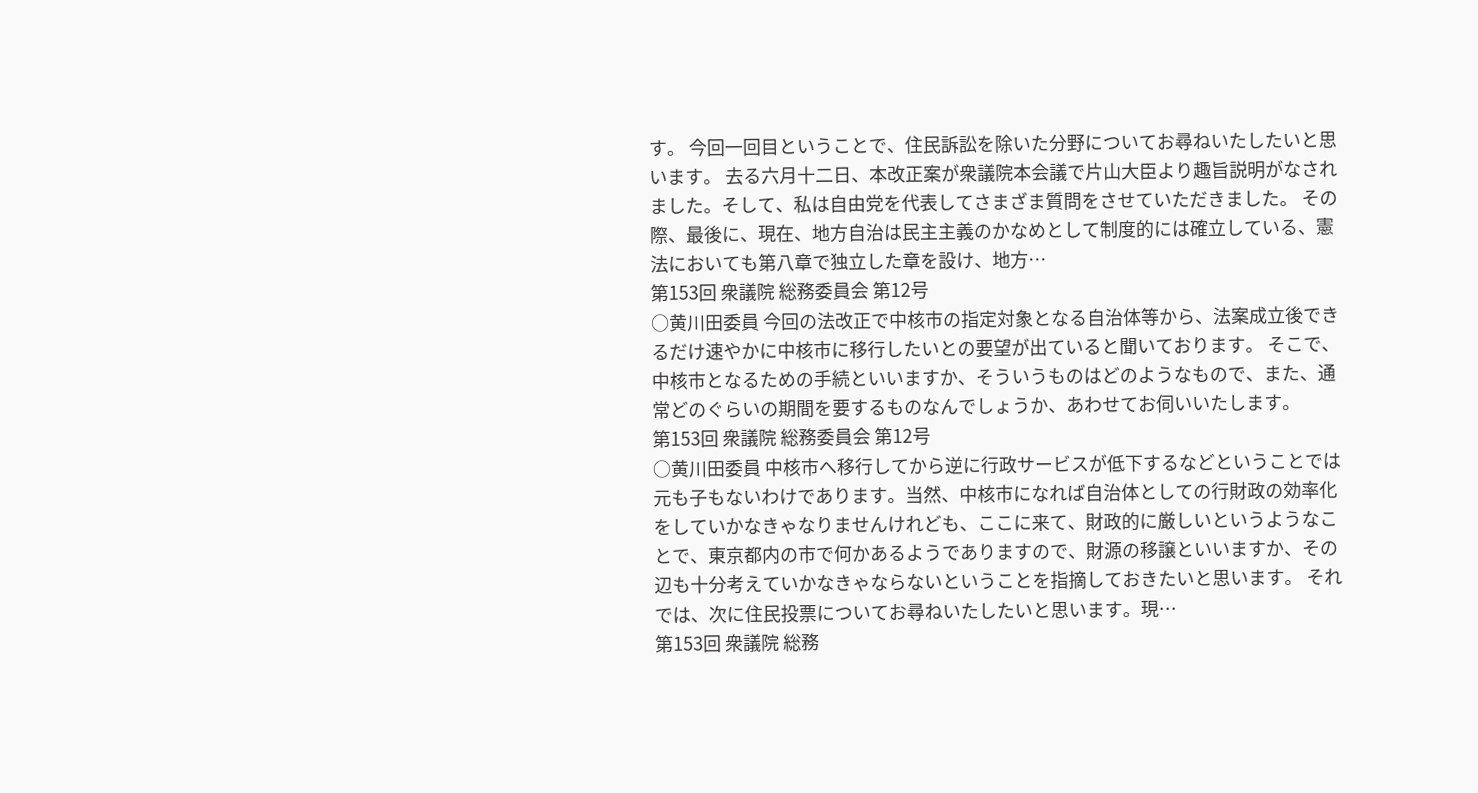す。 今回一回目ということで、住民訴訟を除いた分野についてお尋ねいたしたいと思います。 去る六月十二日、本改正案が衆議院本会議で片山大臣より趣旨説明がなされました。そして、私は自由党を代表してさまざま質問をさせていただきました。 その際、最後に、現在、地方自治は民主主義のかなめとして制度的には確立している、憲法においても第八章で独立した章を設け、地方…
第153回 衆議院 総務委員会 第12号
○黄川田委員 今回の法改正で中核市の指定対象となる自治体等から、法案成立後できるだけ速やかに中核市に移行したいとの要望が出ていると聞いております。 そこで、中核市となるための手続といいますか、そういうものはどのようなもので、また、通常どのぐらいの期間を要するものなんでしょうか、あわせてお伺いいたします。
第153回 衆議院 総務委員会 第12号
○黄川田委員 中核市へ移行してから逆に行政サービスが低下するなどということでは元も子もないわけであります。当然、中核市になれば自治体としての行財政の効率化をしていかなきゃなりませんけれども、ここに来て、財政的に厳しいというようなことで、東京都内の市で何かあるようでありますので、財源の移譲といいますか、その辺も十分考えていかなきゃならないということを指摘しておきたいと思います。 それでは、次に住民投票についてお尋ねいたしたいと思います。現…
第153回 衆議院 総務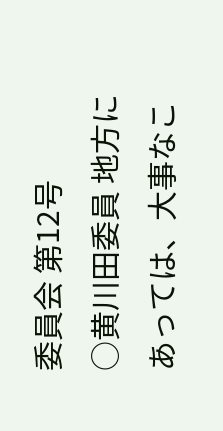委員会 第12号
○黄川田委員 地方にあっては、大事なこ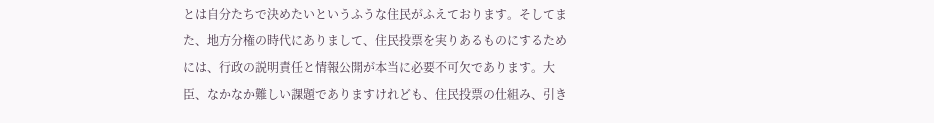とは自分たちで決めたいというふうな住民がふえております。そしてまた、地方分権の時代にありまして、住民投票を実りあるものにするためには、行政の説明責任と情報公開が本当に必要不可欠であります。大臣、なかなか難しい課題でありますけれども、住民投票の仕組み、引き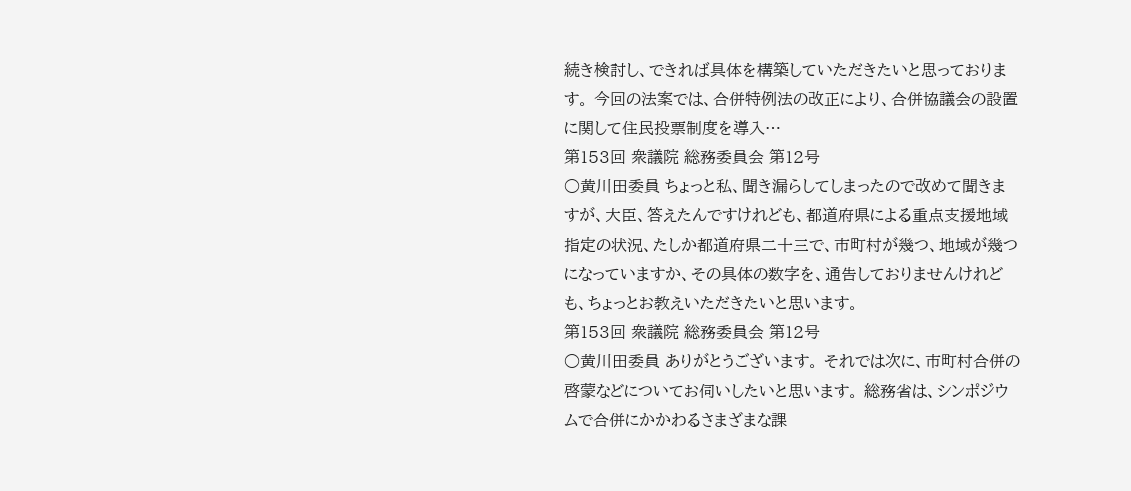続き検討し、できれば具体を構築していただきたいと思っております。 今回の法案では、合併特例法の改正により、合併協議会の設置に関して住民投票制度を導入…
第153回 衆議院 総務委員会 第12号
○黄川田委員 ちょっと私、聞き漏らしてしまったので改めて聞きますが、大臣、答えたんですけれども、都道府県による重点支援地域指定の状況、たしか都道府県二十三で、市町村が幾つ、地域が幾つになっていますか、その具体の数字を、通告しておりませんけれども、ちょっとお教えいただきたいと思います。
第153回 衆議院 総務委員会 第12号
○黄川田委員 ありがとうございます。 それでは次に、市町村合併の啓蒙などについてお伺いしたいと思います。 総務省は、シンポジウムで合併にかかわるさまざまな課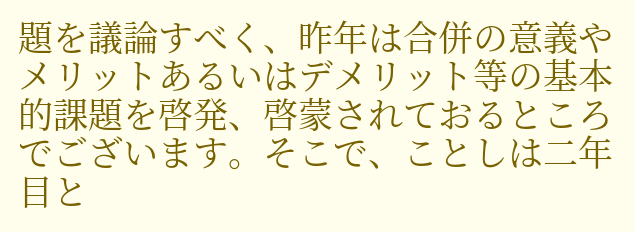題を議論すべく、昨年は合併の意義やメリットあるいはデメリット等の基本的課題を啓発、啓蒙されておるところでございます。そこで、ことしは二年目と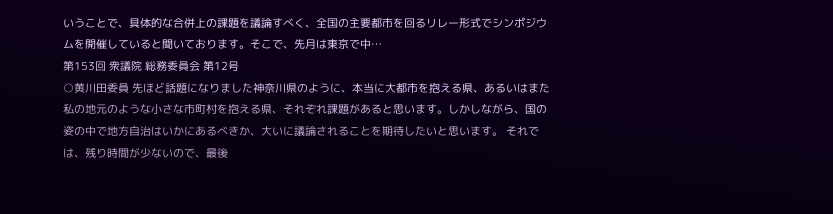いうことで、具体的な合併上の課題を議論すべく、全国の主要都市を回るリレー形式でシンポジウムを開催していると聞いております。そこで、先月は東京で中…
第153回 衆議院 総務委員会 第12号
○黄川田委員 先ほど話題になりました神奈川県のように、本当に大都市を抱える県、あるいはまた私の地元のような小さな市町村を抱える県、それぞれ課題があると思います。しかしながら、国の姿の中で地方自治はいかにあるべきか、大いに議論されることを期待したいと思います。 それでは、残り時間が少ないので、最後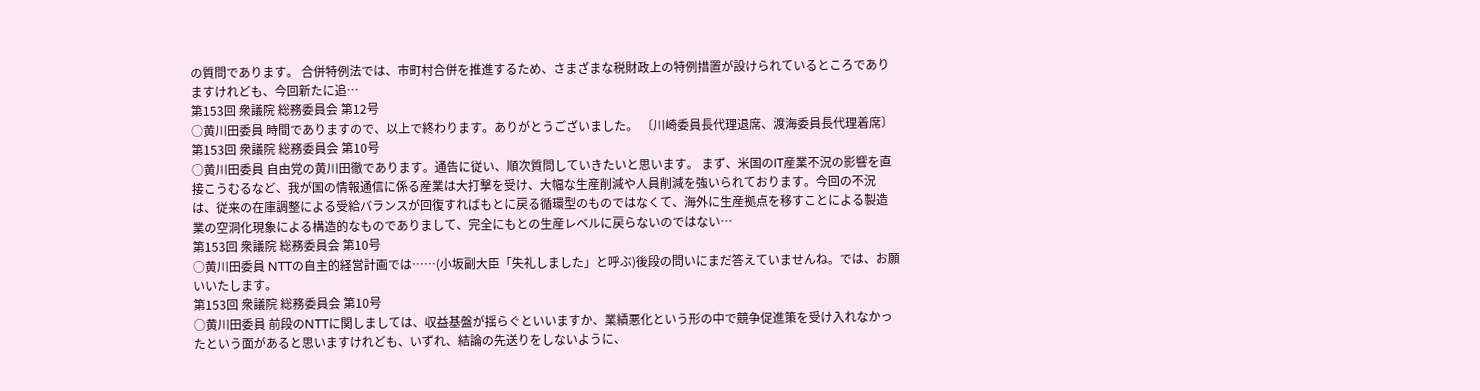の質問であります。 合併特例法では、市町村合併を推進するため、さまざまな税財政上の特例措置が設けられているところでありますけれども、今回新たに追…
第153回 衆議院 総務委員会 第12号
○黄川田委員 時間でありますので、以上で終わります。ありがとうございました。 〔川崎委員長代理退席、渡海委員長代理着席〕
第153回 衆議院 総務委員会 第10号
○黄川田委員 自由党の黄川田徹であります。通告に従い、順次質問していきたいと思います。 まず、米国のIT産業不況の影響を直接こうむるなど、我が国の情報通信に係る産業は大打撃を受け、大幅な生産削減や人員削減を強いられております。今回の不況は、従来の在庫調整による受給バランスが回復すればもとに戻る循環型のものではなくて、海外に生産拠点を移すことによる製造業の空洞化現象による構造的なものでありまして、完全にもとの生産レベルに戻らないのではない…
第153回 衆議院 総務委員会 第10号
○黄川田委員 NTTの自主的経営計画では……(小坂副大臣「失礼しました」と呼ぶ)後段の問いにまだ答えていませんね。では、お願いいたします。
第153回 衆議院 総務委員会 第10号
○黄川田委員 前段のNTTに関しましては、収益基盤が揺らぐといいますか、業績悪化という形の中で競争促進策を受け入れなかったという面があると思いますけれども、いずれ、結論の先送りをしないように、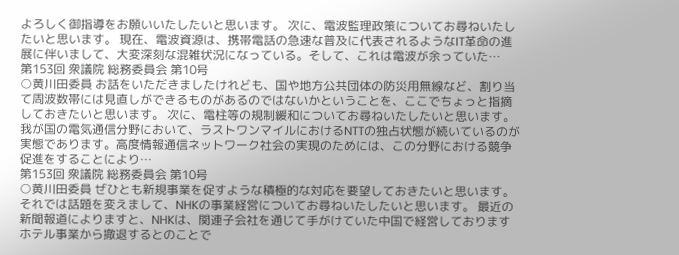よろしく御指導をお願いいたしたいと思います。 次に、電波監理政策についてお尋ねいたしたいと思います。 現在、電波資源は、携帯電話の急速な普及に代表されるようなIT革命の進展に伴いまして、大変深刻な混雑状況になっている。そして、これは電波が余っていた…
第153回 衆議院 総務委員会 第10号
○黄川田委員 お話をいただきましたけれども、国や地方公共団体の防災用無線など、割り当て周波数帯には見直しができるものがあるのではないかということを、ここでちょっと指摘しておきたいと思います。 次に、電柱等の規制緩和についてお尋ねいたしたいと思います。 我が国の電気通信分野において、ラストワンマイルにおけるNTTの独占状態が続いているのが実態であります。高度情報通信ネットワーク社会の実現のためには、この分野における競争促進をすることにより…
第153回 衆議院 総務委員会 第10号
○黄川田委員 ぜひとも新規事業を促すような積極的な対応を要望しておきたいと思います。 それでは話題を変えまして、NHKの事業経営についてお尋ねいたしたいと思います。 最近の新聞報道によりますと、NHKは、関連子会社を通じて手がけていた中国で経営しておりますホテル事業から撤退するとのことで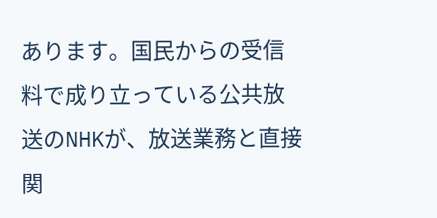あります。国民からの受信料で成り立っている公共放送のNHKが、放送業務と直接関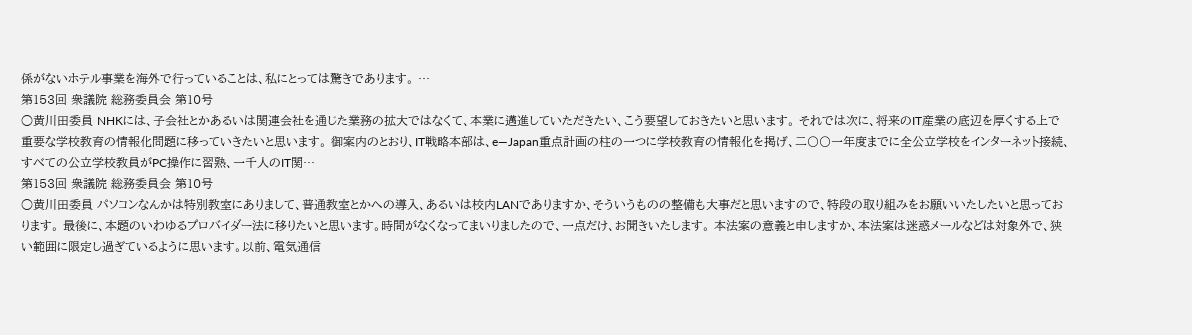係がないホテル事業を海外で行っていることは、私にとっては驚きであります。 …
第153回 衆議院 総務委員会 第10号
○黄川田委員 NHKには、子会社とかあるいは関連会社を通じた業務の拡大ではなくて、本業に邁進していただきたい、こう要望しておきたいと思います。 それでは次に、将来のIT産業の底辺を厚くする上で重要な学校教育の情報化問題に移っていきたいと思います。 御案内のとおり、IT戦略本部は、e—Japan重点計画の柱の一つに学校教育の情報化を掲げ、二〇〇一年度までに全公立学校をインターネット接続、すべての公立学校教員がPC操作に習熟、一千人のIT関…
第153回 衆議院 総務委員会 第10号
○黄川田委員 パソコンなんかは特別教室にありまして、普通教室とかへの導入、あるいは校内LANでありますか、そういうものの整備も大事だと思いますので、特段の取り組みをお願いいたしたいと思っております。 最後に、本題のいわゆるプロバイダー法に移りたいと思います。時間がなくなってまいりましたので、一点だけ、お聞きいたします。 本法案の意義と申しますか、本法案は迷惑メールなどは対象外で、狭い範囲に限定し過ぎているように思います。以前、電気通信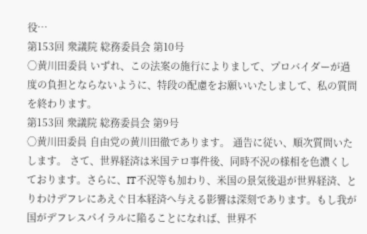役…
第153回 衆議院 総務委員会 第10号
○黄川田委員 いずれ、この法案の施行によりまして、プロバイダーが過度の負担とならないように、特段の配慮をお願いいたしまして、私の質問を終わります。
第153回 衆議院 総務委員会 第9号
○黄川田委員 自由党の黄川田徹であります。 通告に従い、順次質問いたします。 さて、世界経済は米国テロ事件後、同時不況の様相を色濃くしております。さらに、IT不況等も加わり、米国の景気後退が世界経済、とりわけデフレにあえぐ日本経済へ与える影響は深刻であります。もし我が国がデフレスパイラルに陥ることになれば、世界不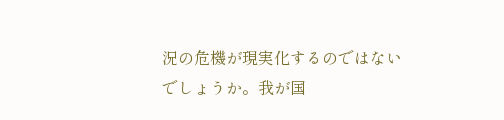況の危機が現実化するのではないでしょうか。我が国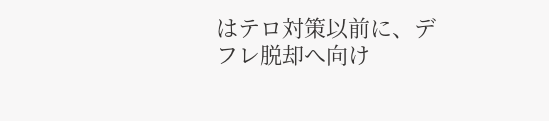はテロ対策以前に、デフレ脱却へ向け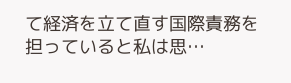て経済を立て直す国際責務を担っていると私は思…